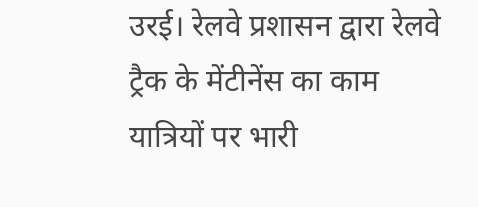उरई। रेलवे प्रशासन द्वारा रेलवे ट्रैक के मेंटीनेंस का काम यात्रियों पर भारी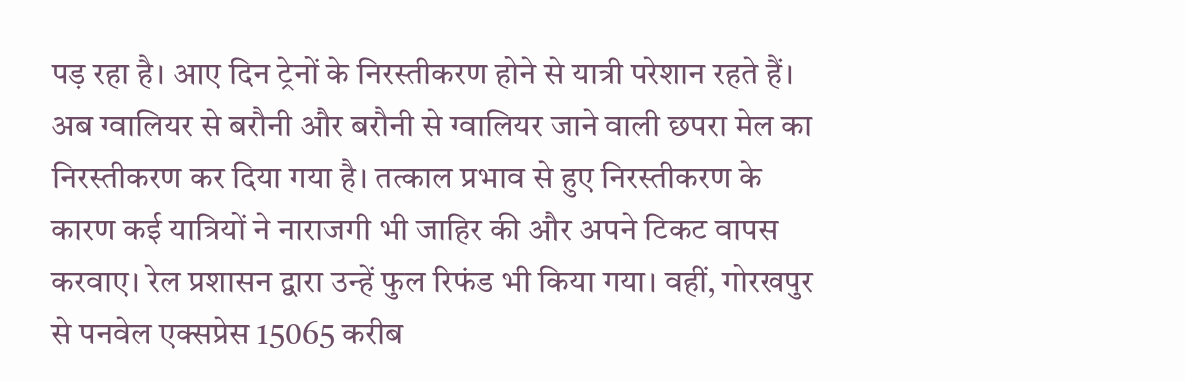पड़ रहा है। आए दिन ट्रेनों के निरस्तीकरण होने से यात्री परेशान रहते हैं।
अब ग्वालियर से बरौनी और बरौनी से ग्वालियर जाने वाली छपरा मेल का निरस्तीकरण कर दिया गया है। तत्काल प्रभाव से हुए निरस्तीकरण के कारण कई यात्रियों ने नाराजगी भी जाहिर की और अपने टिकट वापस करवाए। रेल प्रशासन द्वारा उन्हें फुल रिफंड भी किया गया। वहीं, गोरखपुर से पनवेल एक्सप्रेस 15065 करीब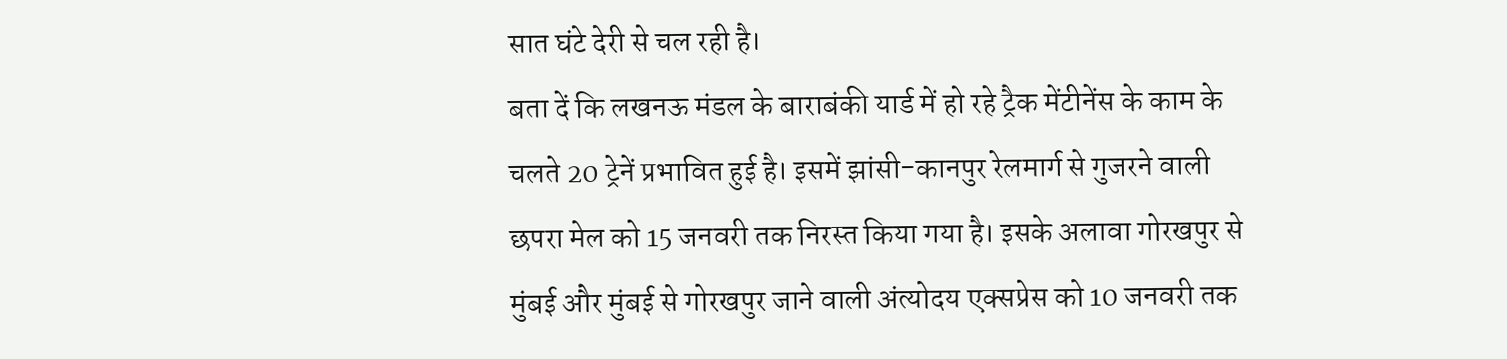सात घंटे देरी से चल रही है।
बता दें कि लखनऊ मंडल के बाराबंकी यार्ड में हो रहे ट्रैक मेंटीनेंस के काम के चलते 20 ट्रेनें प्रभावित हुई है। इसमें झांसी-कानपुर रेलमार्ग से गुजरने वाली छपरा मेल को 15 जनवरी तक निरस्त किया गया है। इसके अलावा गोरखपुर से मुंबई और मुंबई से गोरखपुर जाने वाली अंत्योदय एक्सप्रेस को 10 जनवरी तक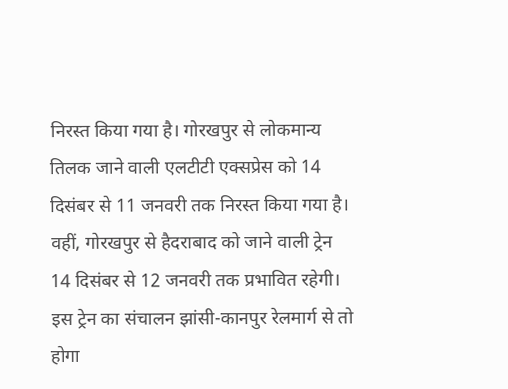निरस्त किया गया है। गोरखपुर से लोकमान्य तिलक जाने वाली एलटीटी एक्सप्रेस को 14 दिसंबर से 11 जनवरी तक निरस्त किया गया है। वहीं, गोरखपुर से हैदराबाद को जाने वाली ट्रेन 14 दिसंबर से 12 जनवरी तक प्रभावित रहेगी। इस ट्रेन का संचालन झांसी-कानपुर रेलमार्ग से तो होगा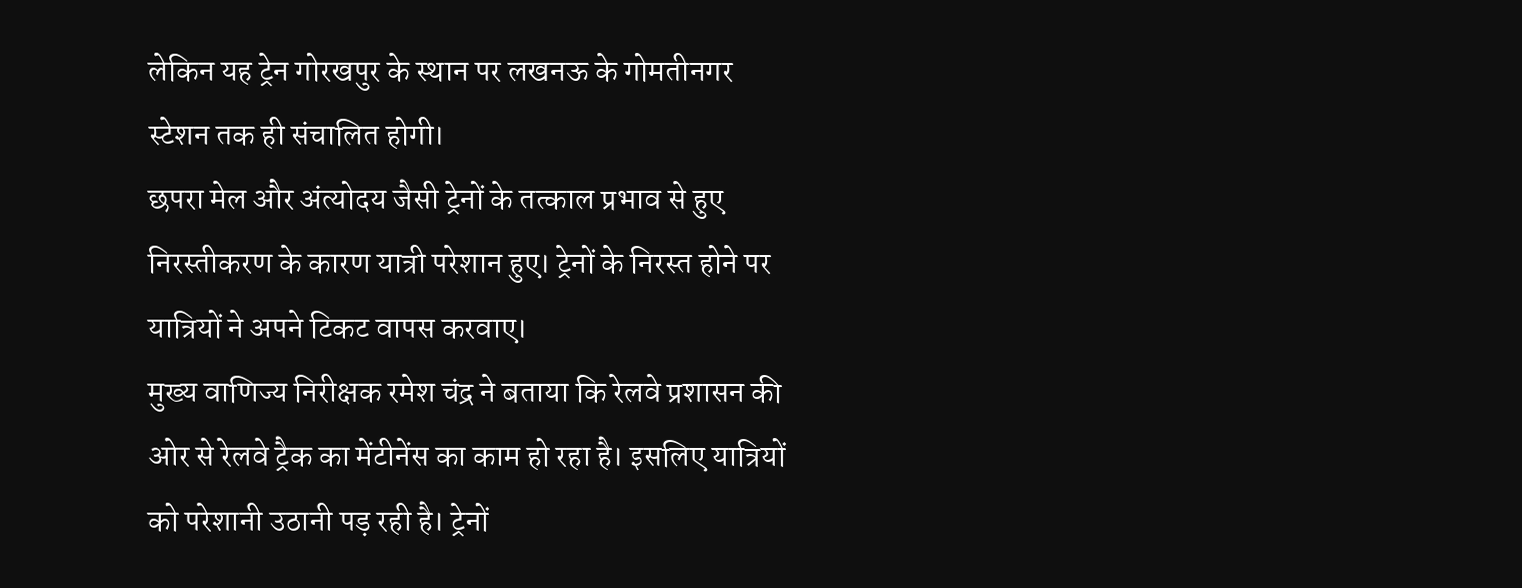लेकिन यह ट्रेन गोरखपुर के स्थान पर लखनऊ के गोमतीनगर स्टेशन तक ही संचालित होगी।
छपरा मेल और अंत्योदय जैसी ट्रेनों के तत्काल प्रभाव से हुए निरस्तीकरण के कारण यात्री परेशान हुए। ट्रेनों के निरस्त होने पर यात्रियों ने अपने टिकट वापस करवाए।
मुख्य वाणिज्य निरीक्षक रमेश चंद्र ने बताया कि रेलवे प्रशासन की ओर से रेलवे ट्रैक का मेंटीनेंस का काम हो रहा है। इसलिए यात्रियों को परेशानी उठानी पड़ रही है। ट्रेनों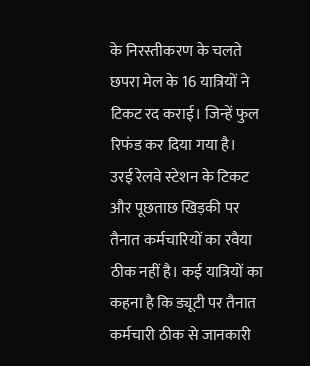के निरस्तीकरण के चलते छपरा मेल के 16 यात्रियों ने टिकट रद कराई। जिन्हें फुल रिफंड कर दिया गया है।
उरई रेलवे स्टेशन के टिकट और पूछताछ खिड़की पर तैनात कर्मचारियों का रवैया ठीक नहीं है। कई यात्रियों का कहना है कि ड्यूटी पर तैनात कर्मचारी ठीक से जानकारी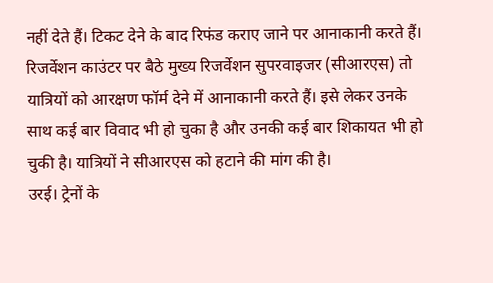नहीं देते हैं। टिकट देने के बाद रिफंड कराए जाने पर आनाकानी करते हैं। रिजर्वेशन काउंटर पर बैठे मुख्य रिजर्वेशन सुपरवाइजर (सीआरएस) तो यात्रियों को आरक्षण फॉर्म देने में आनाकानी करते हैं। इसे लेकर उनके साथ कई बार विवाद भी हो चुका है और उनकी कई बार शिकायत भी हो चुकी है। यात्रियों ने सीआरएस को हटाने की मांग की है।
उरई। ट्रेनों के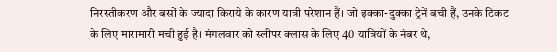निरस्तीकरण और बसों के ज्यादा किराये के कारण यात्री परेशान हैं। जो इक्का-दुक्का ट्रेनें बची हैं, उनके टिकट के लिए मारामारी मची हुई है। मंगलवार को स्लीपर क्लास के लिए 40 यात्रियों के नंबर थे,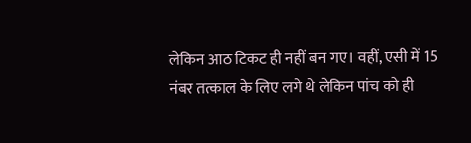लेकिन आठ टिकट ही नहीं बन गए। वहीं, एसी में 15 नंबर तत्काल के लिए लगे थे लेकिन पांच को ही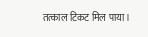तत्काल टिकट मिल पाया।